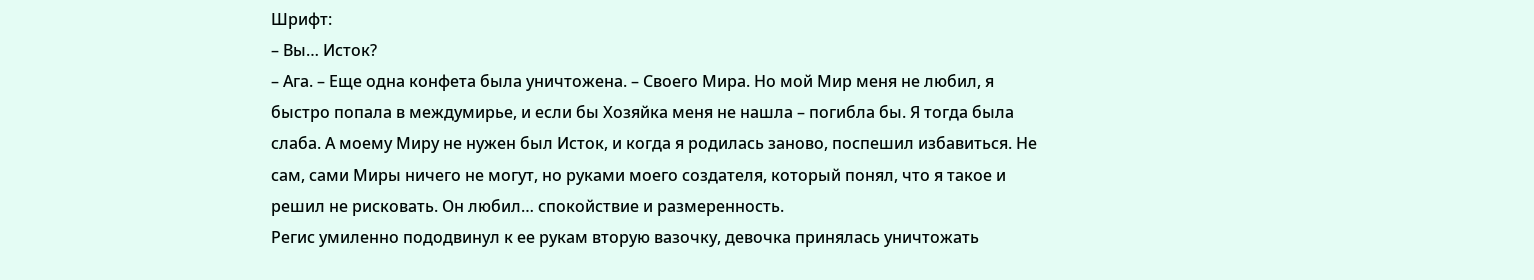Шрифт:
– Вы… Исток?
– Ага. – Еще одна конфета была уничтожена. – Своего Мира. Но мой Мир меня не любил, я быстро попала в междумирье, и если бы Хозяйка меня не нашла – погибла бы. Я тогда была слаба. А моему Миру не нужен был Исток, и когда я родилась заново, поспешил избавиться. Не сам, сами Миры ничего не могут, но руками моего создателя, который понял, что я такое и решил не рисковать. Он любил… спокойствие и размеренность.
Регис умиленно пододвинул к ее рукам вторую вазочку, девочка принялась уничтожать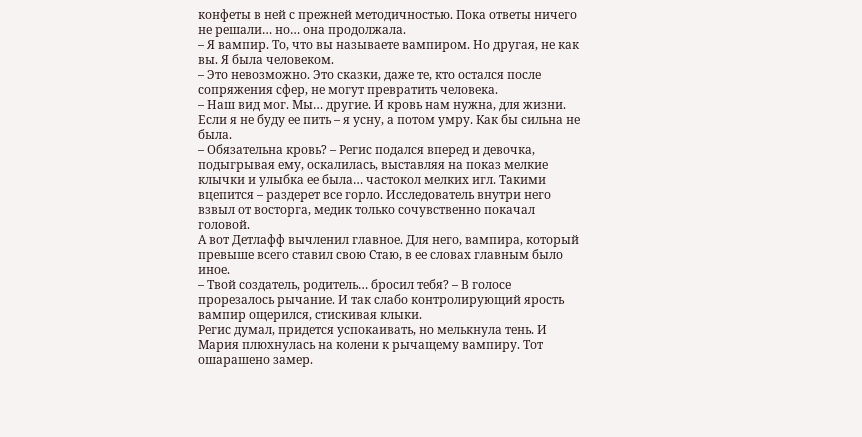конфеты в ней с прежней методичностью. Пока ответы ничего не решали… но… она продолжала.
– Я вампир. То, что вы называете вампиром. Но другая, не как вы. Я была человеком.
– Это невозможно. Это сказки, даже те, кто остался после сопряжения сфер, не могут превратить человека.
– Наш вид мог. Мы… другие. И кровь нам нужна, для жизни. Если я не буду ее пить – я усну, а потом умру. Как бы сильна не была.
– Обязательна кровь? – Регис подался вперед и девочка, подыгрывая ему, оскалилась, выставляя на показ мелкие клычки и улыбка ее была… частокол мелких игл. Такими вцепится – раздерет все горло. Исследователь внутри него взвыл от восторга, медик только сочувственно покачал головой.
А вот Детлафф вычленил главное. Для него, вампира, который превыше всего ставил свою Стаю, в ее словах главным было иное.
– Твой создатель, родитель… бросил тебя? – В голосе прорезалось рычание. И так слабо контролирующий ярость вампир ощерился, стискивая клыки.
Регис думал, придется успокаивать, но мелькнула тень. И Мария плюхнулась на колени к рычащему вампиру. Тот ошарашено замер.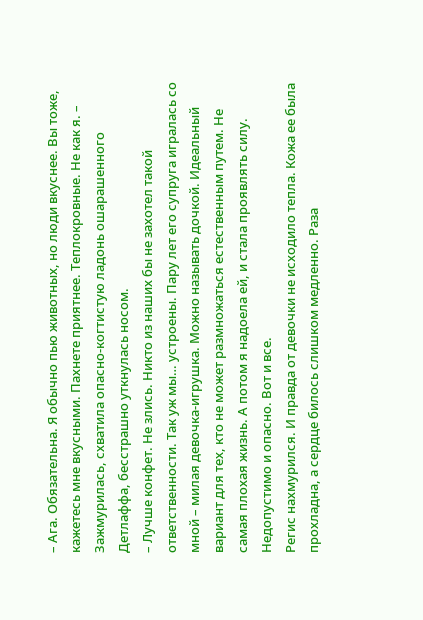– Ага. Обязательна. Я обычно пью животных, но люди вкуснее. Вы тоже, кажетесь мне вкусными. Пахнете приятнее. Теплокровные. Не как я. – Зажмурилась, схватила опасно-когтистую ладонь ошарашенного Детлаффа, бесстрашно уткнулась носом.
– Лучше конфет. Не злись. Никто из наших бы не захотел такой ответственности. Так уж мы… устроены. Пару лет его супруга игралась со мной – милая девочка-игрушка. Можно называть дочкой. Идеальный вариант для тех, кто не может размножаться естественным путем. Не самая плохая жизнь. А потом я надоела ей, и стала проявлять силу. Недопустимо и опасно. Вот и все.
Регис нахмурился. И правда от девочки не исходило тепла. Кожа ее была прохладна, а сердце билось слишком медленно. Раза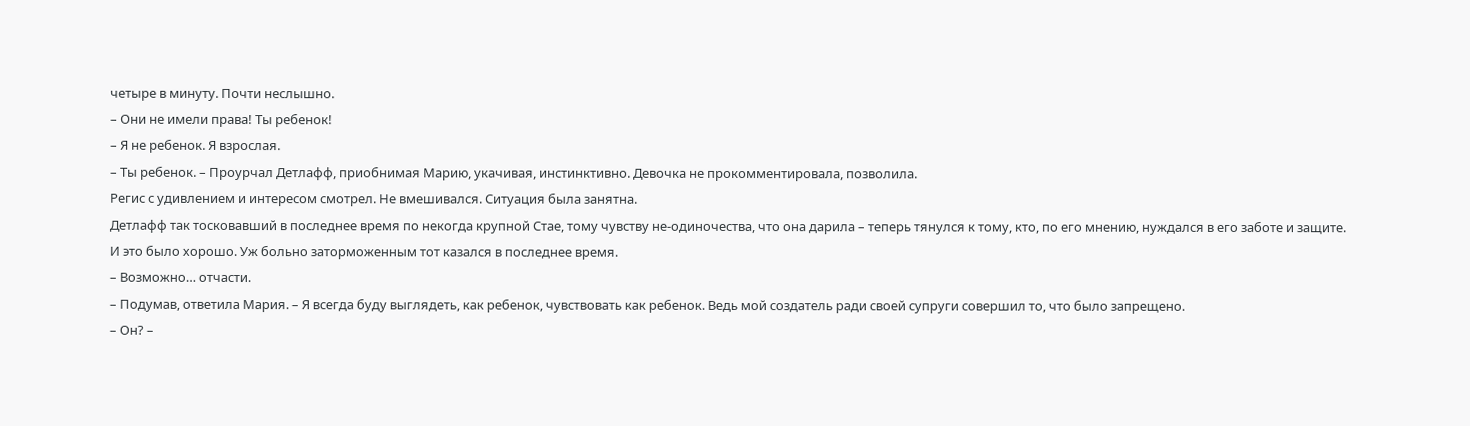четыре в минуту. Почти неслышно.
– Они не имели права! Ты ребенок!
– Я не ребенок. Я взрослая.
– Ты ребенок. – Проурчал Детлафф, приобнимая Марию, укачивая, инстинктивно. Девочка не прокомментировала, позволила.
Регис с удивлением и интересом смотрел. Не вмешивался. Ситуация была занятна.
Детлафф так тосковавший в последнее время по некогда крупной Стае, тому чувству не-одиночества, что она дарила – теперь тянулся к тому, кто, по его мнению, нуждался в его заботе и защите.
И это было хорошо. Уж больно заторможенным тот казался в последнее время.
– Возможно… отчасти.
– Подумав, ответила Мария. – Я всегда буду выглядеть, как ребенок, чувствовать как ребенок. Ведь мой создатель ради своей супруги совершил то, что было запрещено.
– Он? –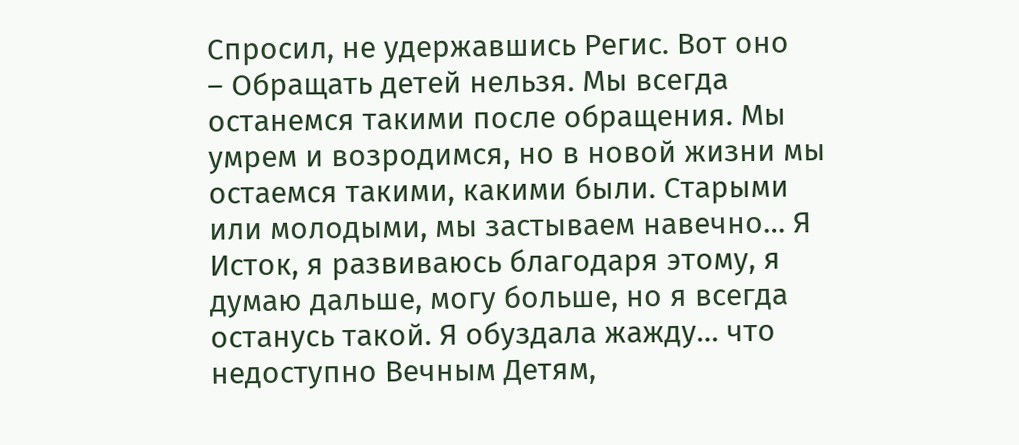Спросил, не удержавшись Регис. Вот оно
– Обращать детей нельзя. Мы всегда останемся такими после обращения. Мы умрем и возродимся, но в новой жизни мы остаемся такими, какими были. Старыми или молодыми, мы застываем навечно… Я Исток, я развиваюсь благодаря этому, я думаю дальше, могу больше, но я всегда останусь такой. Я обуздала жажду… что недоступно Вечным Детям,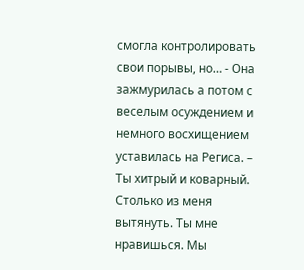смогла контролировать свои порывы, но… - Она зажмурилась а потом с веселым осуждением и немного восхищением уставилась на Региса. – Ты хитрый и коварный. Столько из меня вытянуть. Ты мне нравишься. Мы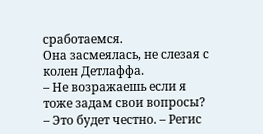сработаемся.
Она засмеялась, не слезая с колен Детлаффа.
– Не возражаешь если я тоже задам свои вопросы?
– Это будет честно. – Регис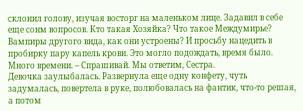склонил голову, изучая восторг на маленьком лице. Задавил в себе еще сонм вопросов. Кто такая Хозяйка? Что такое Междумирье? Вампиры другого вида, как они устроены? И просьбу нацедить в пробирку пару капель крови. Это могло подождать, время было. Много времени. – Спрашивай. Мы ответим, Сестра.
Девочка заулыбалась. Развернула еще одну конфету, чуть задумалась, повертела в руке, полюбовалась на фантик, что-то решая, а потом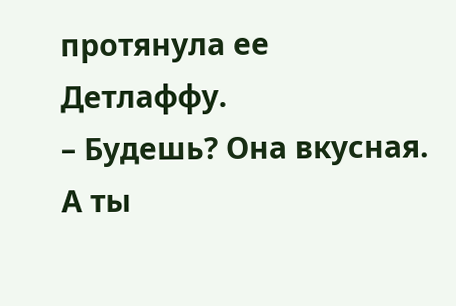протянула ее Детлаффу.
– Будешь? Она вкусная. А ты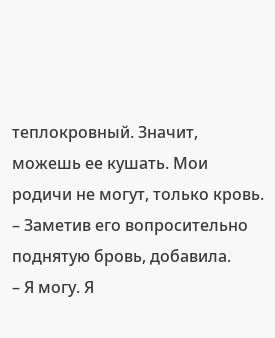теплокровный. Значит, можешь ее кушать. Мои родичи не могут, только кровь. – Заметив его вопросительно поднятую бровь, добавила.
– Я могу. Я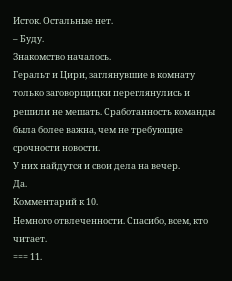Исток. Остальные нет.
– Буду.
Знакомство началось.
Геральт и Цири, заглянувшие в комнату только заговорщицки переглянулись и решили не мешать. Сработанность команды была более важна, чем не требующие срочности новости.
У них найдутся и свои дела на вечер.
Да.
Комментарий к 10.
Немного отвлеченности. Спасибо, всем, кто читает.
=== 11.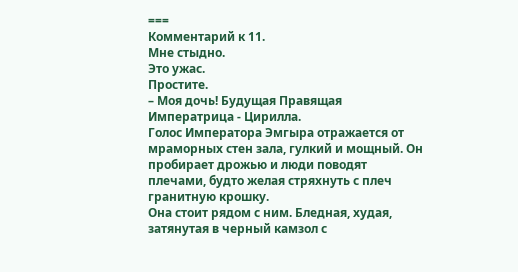===
Комментарий к 11.
Мне стыдно.
Это ужас.
Простите.
– Моя дочь! Будущая Правящая Императрица - Цирилла.
Голос Императора Эмгыра отражается от мраморных стен зала, гулкий и мощный. Он пробирает дрожью и люди поводят плечами, будто желая стряхнуть с плеч гранитную крошку.
Она стоит рядом с ним. Бледная, худая, затянутая в черный камзол с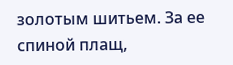золотым шитьем. За ее спиной плащ,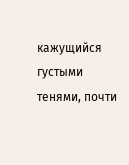кажущийся густыми тенями, почти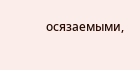осязаемыми,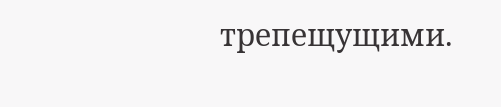трепещущими.